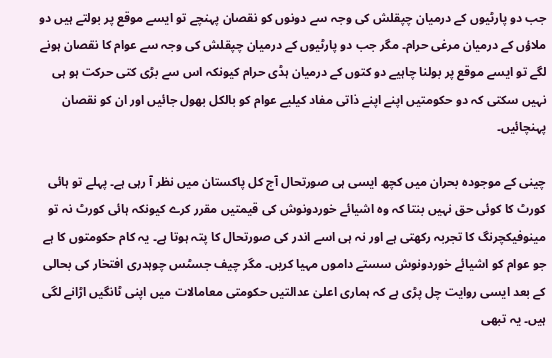جب دو پارٹیوں کے درمیان چپقلش کی وجہ سے دونوں کو نقصان پہنچے تو ایسے موقع پر بولتے ہیں دو ملاؤں کے درمیان مرغی حرام۔ مگر جب دو پارٹیوں کے درمیان چپقلش کی وجہ سے عوام کا نقصان ہونے لگے تو ایسے موقع پر بولنا چاہیے دو کتوں کے درمیان ہڈی حرام کیونکہ اس سے بڑی کتی حرکت ہو ہی نہیں سکتی کہ دو حکومتیں اپنے اپنے ذاتی مفاد کیلیے عوام کو بالکل بھول جائیں اور ان کو نقصان پہنچائیں۔

چینی کے موجودہ بحران میں کچھ ایسی ہی صورتحال آج کل پاکستان میں نظر آ رہی ہے۔ پہلے تو ہائی کورٹ کا کوئی حق نہیں بنتا کہ وہ اشیائے خوردونوش کی قیمتیں مقرر کرے کیونکہ ہائی کورٹ نہ تو مینوفیکچرنگ کا تجربہ رکھتی ہے اور نہ ہی اسے اندر کی صورتحال کا پتہ ہوتا ہے۔ یہ کام حکومتوں کا ہے جو عوام کو اشیائے خوردونوش سستے داموں مہیا کریں۔ مگر چیف جسٹس چوہدری افتخار کی بحالی کے بعد ایسی روایت چل پڑی ہے کہ ہماری اعلیٰ عدالتیں حکومتی معامالات میں اپنی ٹانگیں اڑانے لگی ہیں۔ یہ تبھی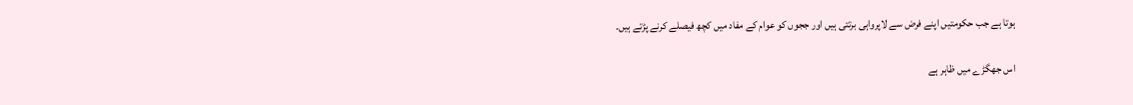ہوتا ہے جب حکومتیں اپنے فرض سے لاپرواہی برتتی ہیں اور ججوں کو عوام کے مفاد میں کچھ فیصلے کرنے پڑتے ہیں۔

اس جھگڑے میں ظاہر ہے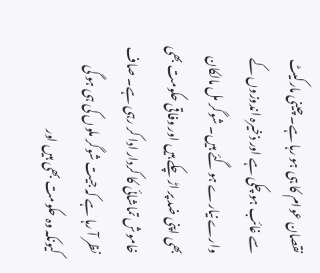نقصان عوام کا ہی ہو رہا ہے۔ چینی مارکیٹ سے غائب ہو چکی ہے اور ذخیرہ اندوزوں کے وارے نیارے ہو گئے ہیں۔ شوگر مل مالکان بھی اپنی ضد پر اڑ چکے ہیں اور وفاقی حکومت بھی خاموش تماشائی کا کردار ادا کر رہی ہے۔ صاف نظر آ رہا ہے کہ جیت شوگر ملوں کی ہی ہو گی کیونکہ وہ حکومت بھی ہیں اور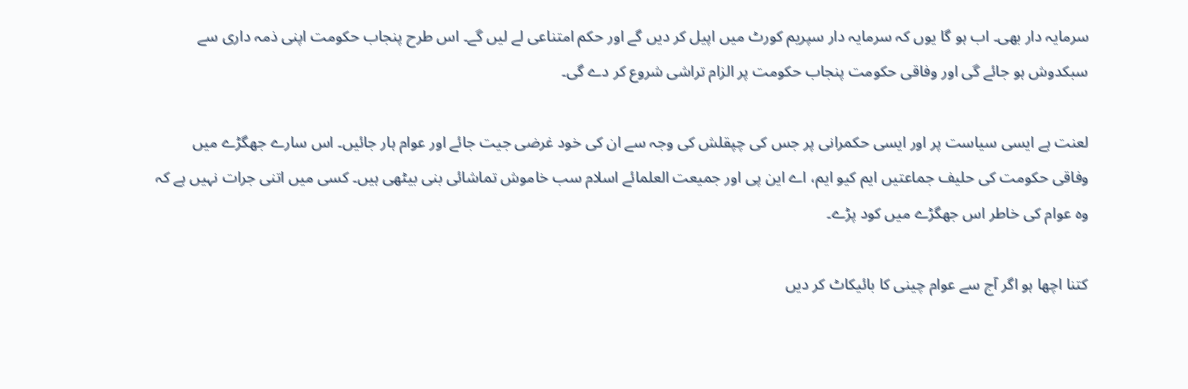سرمایہ دار بھی۔ اب ہو گا یوں کہ سرمایہ دار سپریم کورٹ میں اپیل کر دیں گے اور حکم امتناعی لے لیں گے۔ اس طرح پنجاب حکومت اپنی ذمہ داری سے سبکدوش ہو جائے گی اور وفاقی حکومت پنجاب حکومت پر الزام تراشی شروع کر دے گی۔

لعنت ہے ایسی سیاست پر اور ایسی حکمرانی پر جس کی چپقلش کی وجہ سے ان کی خود غرضی جیت جائے اور عوام ہار جائیں۔ اس سارے جھگڑے میں وفاقی حکومت کی حلیف جماعتیں ایم کیو ایم، اے این پی اور جمیعت العلمائے اسلام سب خاموش تماشائی بنی بیٹھی ہیں۔ کسی میں اتنی جرات نہیں ہے کہ وہ عوام کی خاطر اس جھگڑے میں کود پڑے۔

کتنا اچھا ہو اگر آج سے عوام چینی کا بائیکاٹ کر دیں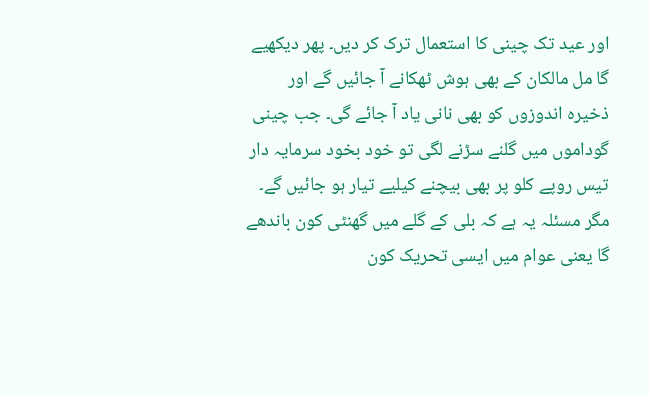اور عید تک چینی کا استعمال ترک کر دیں۔ پھر دیکھیے گا مل مالکان کے بھی ہوش ٹھکانے آ جائیں گے اور ذخیرہ اندوزوں کو بھی نانی یاد آ جائے گی۔ جب چینی گوداموں میں گلنے سڑنے لگی تو خود بخود سرمایہ دار تیس روپے کلو پر بھی بیچنے کیلیے تیار ہو جائیں گے۔ مگر مسئلہ یہ ہے کہ بلی کے گلے میں گھنٹی کون باندھے گا یعنی عوام میں ایسی تحریک کون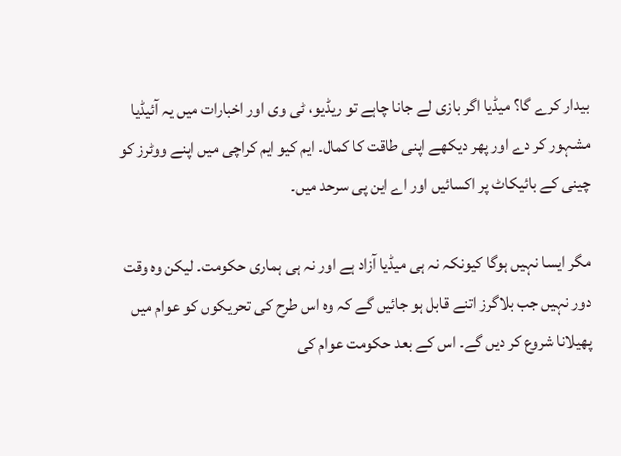بیدار کرے گا؟ میڈیا اگر بازی لے جانا چاہے تو ریڈیو، ٹی وی اور اخبارات میں یہ آئیڈیا مشہور کر دے اور پھر دیکھے اپنی طاقت کا کمال۔ ایم کیو ایم کراچی میں اپنے ووٹرز کو چینی کے بائیکاٹ پر اکسائیں اور اے این پی سرحد میں۔

مگر ایسا نہیں ہوگا کیونکہ نہ ہی میڈیا آزاد ہے اور نہ ہی ہماری حکومت۔ لیکن وہ وقت دور نہیں جب بلاگرز اتنے قابل ہو جائیں گے کہ وہ اس طرح کی تحریکوں کو عوام میں پھیلانا شروع کر دیں گے۔ اس کے بعد حکومت عوام کی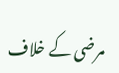مرضی کے خلاف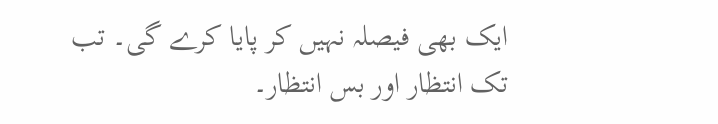ایک بھی فیصلہ نہیں کر پایا کرے گی۔ تب تک انتظار اور بس انتظار۔